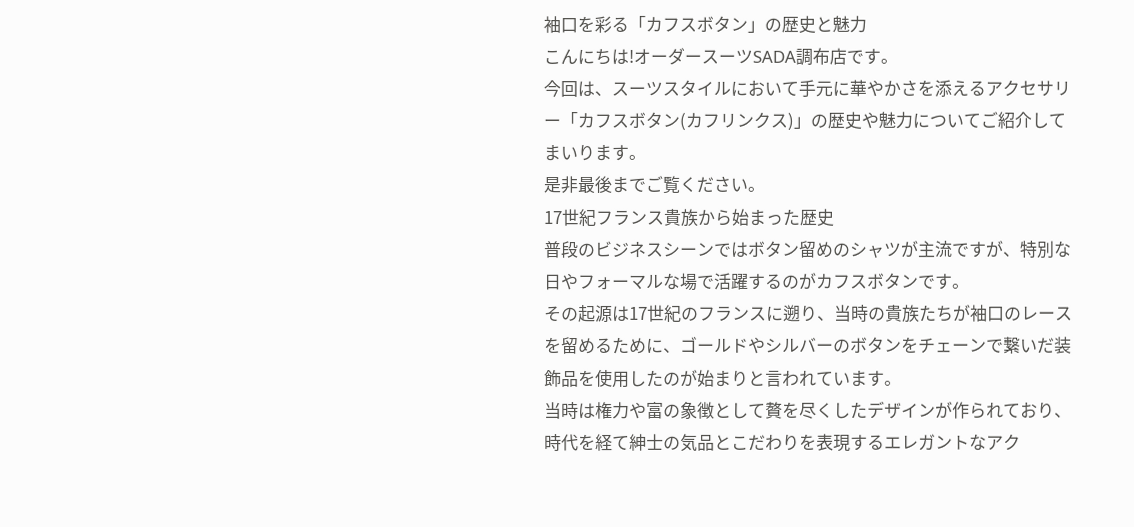袖口を彩る「カフスボタン」の歴史と魅力
こんにちは!オーダースーツSADA調布店です。
今回は、スーツスタイルにおいて手元に華やかさを添えるアクセサリー「カフスボタン(カフリンクス)」の歴史や魅力についてご紹介してまいります。
是非最後までご覧ください。
17世紀フランス貴族から始まった歴史
普段のビジネスシーンではボタン留めのシャツが主流ですが、特別な日やフォーマルな場で活躍するのがカフスボタンです。
その起源は17世紀のフランスに遡り、当時の貴族たちが袖口のレースを留めるために、ゴールドやシルバーのボタンをチェーンで繋いだ装飾品を使用したのが始まりと言われています。
当時は権力や富の象徴として贅を尽くしたデザインが作られており、時代を経て紳士の気品とこだわりを表現するエレガントなアク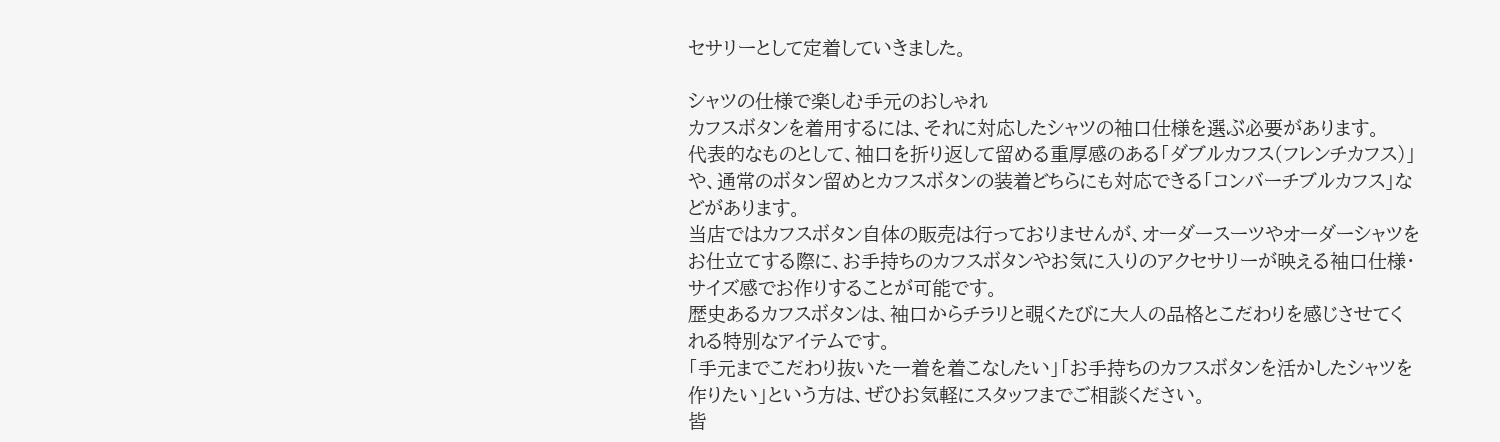セサリーとして定着していきました。

シャツの仕様で楽しむ手元のおしゃれ
カフスボタンを着用するには、それに対応したシャツの袖口仕様を選ぶ必要があります。
代表的なものとして、袖口を折り返して留める重厚感のある「ダブルカフス(フレンチカフス)」や、通常のボタン留めとカフスボタンの装着どちらにも対応できる「コンバーチブルカフス」などがあります。
当店ではカフスボタン自体の販売は行っておりませんが、オーダースーツやオーダーシャツをお仕立てする際に、お手持ちのカフスボタンやお気に入りのアクセサリーが映える袖口仕様・サイズ感でお作りすることが可能です。
歴史あるカフスボタンは、袖口からチラリと覗くたびに大人の品格とこだわりを感じさせてくれる特別なアイテムです。
「手元までこだわり抜いた一着を着こなしたい」「お手持ちのカフスボタンを活かしたシャツを作りたい」という方は、ぜひお気軽にスタッフまでご相談ください。
皆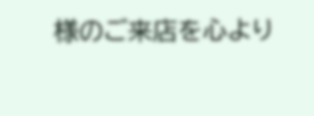様のご来店を心より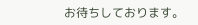お待ちしております。